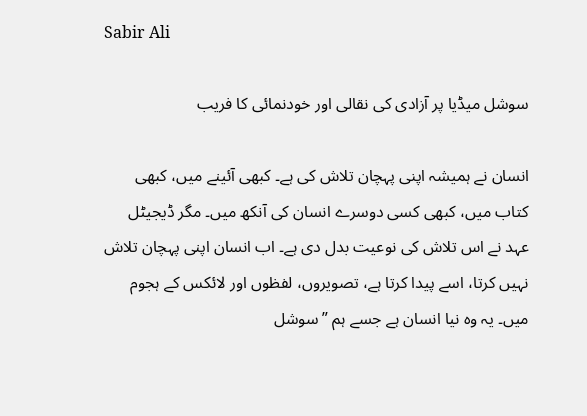Sabir Ali

سوشل میڈیا پر آزادی کی نقالی اور خودنمائی کا فریب

انسان نے ہمیشہ اپنی پہچان تلاش کی ہے۔ کبھی آئینے میں، کبھی کتاب میں، کبھی کسی دوسرے انسان کی آنکھ میں۔ مگر ڈیجیٹل عہد نے اس تلاش کی نوعیت بدل دی ہے۔ اب انسان اپنی پہچان تلاش نہیں کرتا، اسے پیدا کرتا ہے، تصویروں، لفظوں اور لائکس کے ہجوم میں۔ یہ وہ نیا انسان ہے جسے ہم ”سوشل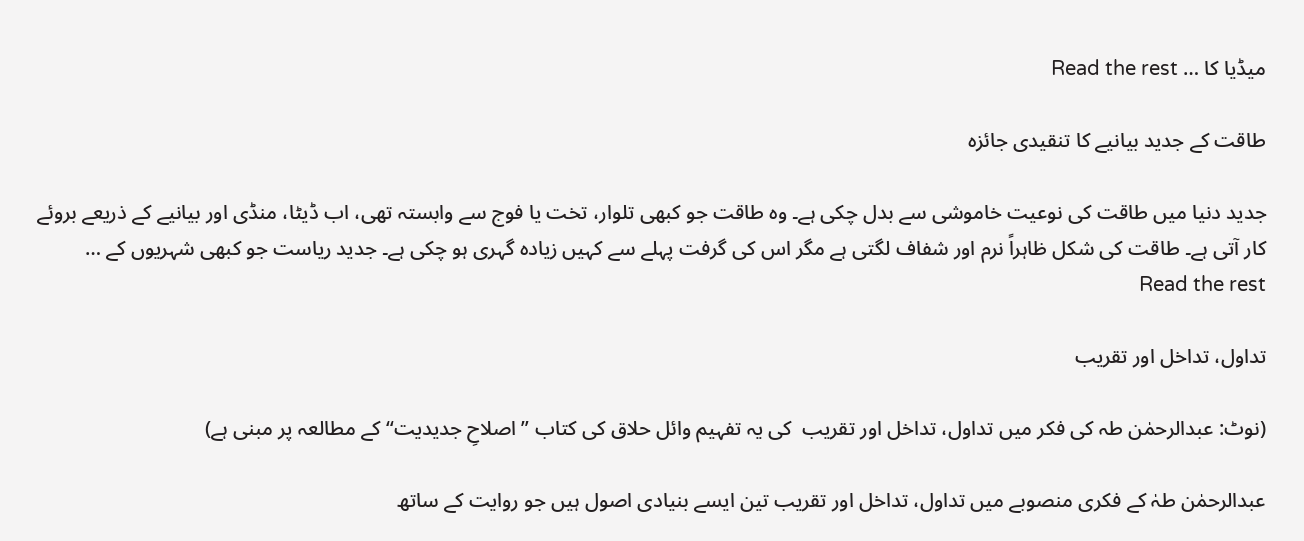میڈیا کا … Read the rest

طاقت کے جدید بیانیے کا تنقیدی جائزہ

جدید دنیا میں طاقت کی نوعیت خاموشی سے بدل چکی ہے۔ وہ طاقت جو کبھی تلوار، تخت یا فوج سے وابستہ تھی، اب ڈیٹا، منڈی اور بیانیے کے ذریعے بروئے کار آتی ہے۔ طاقت کی شکل ظاہراً نرم اور شفاف لگتی ہے مگر اس کی گرفت پہلے سے کہیں زیادہ گہری ہو چکی ہے۔ جدید ریاست جو کبھی شہریوں کے … Read the rest

تداول، تداخل اور تقریب

(نوٹ: عبدالرحمٰن طہ کی فکر میں تداول، تداخل اور تقریب  کی یہ تفہیم وائل حلاق کی کتاب ”اصلاحِ جدیدیت“ کے مطالعہ پر مبنی ہے)

عبدالرحمٰن طہٰ کے فکری منصوبے میں تداول، تداخل اور تقریب تین ایسے بنیادی اصول ہیں جو روایت کے ساتھ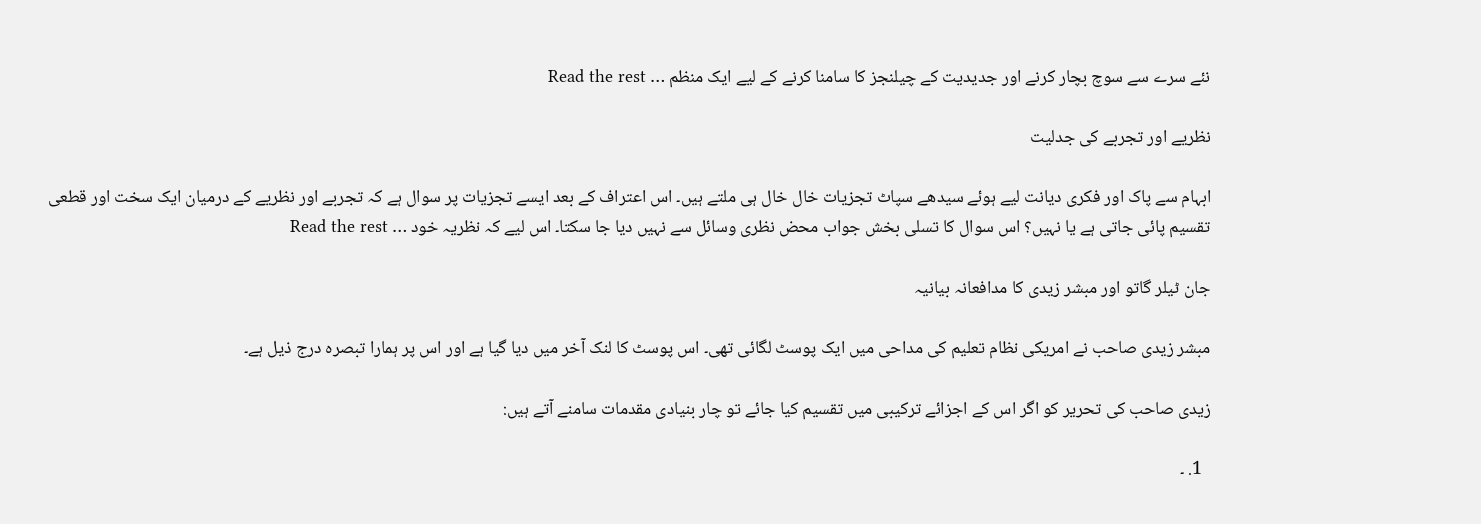نئے سرے سے سوچ بچار کرنے اور جدیدیت کے چیلنجز کا سامنا کرنے کے لیے ایک منظم … Read the rest

نظریے اور تجربے کی جدلیت

ابہام سے پاک اور فکری دیانت لیے ہوئے سیدھے سپاٹ تجزیات خال خال ہی ملتے ہیں۔ اس اعتراف کے بعد ایسے تجزیات پر سوال ہے کہ تجربے اور نظریے کے درمیان ایک سخت اور قطعی تقسیم پائی جاتی ہے یا نہیں؟ اس سوال کا تسلی بخش جواب محض نظری وسائل سے نہیں دیا جا سکتا۔ اس لیے کہ نظریہ خود … Read the rest

جان ٹیلر گاتو اور مبشر زیدی کا مدافعانہ بیانیہ

مبشر زیدی صاحب نے امریکی نظام تعلیم کی مداحی میں ایک پوسٹ لگائی تھی۔ اس پوسٹ کا لنک آخر میں دیا گیا ہے اور اس پر ہمارا تبصرہ درج ذیل ہے۔

زیدی صاحب کی تحریر کو اگر اس کے اجزائے ترکیبی میں تقسیم کیا جائے تو چار بنیادی مقدمات سامنے آتے ہیں:

  1. ۔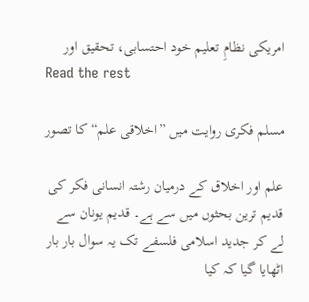امریکی نظامِ تعلیم خود احتسابی، تحقیق اور
Read the rest

مسلم فکری روایت میں ”اخلاقی علم“ کا تصور

علم اور اخلاق کے درمیان رشتہ انسانی فکر کی قدیم ترین بحثوں میں سے ہے۔ قدیم یونان سے لے کر جدید اسلامی فلسفے تک یہ سوال بار بار اٹھایا گیا کہ کیا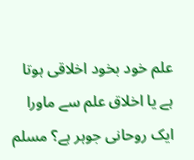علم خود بخود اخلاقی ہوتا ہے یا اخلاق علم سے ماورا ایک روحانی جوہر ہے؟ مسلم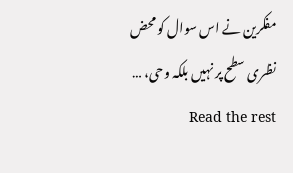مفکرین نے اس سوال کو محض نظری سطح پر نہیں بلکہ وحی، … Read the rest